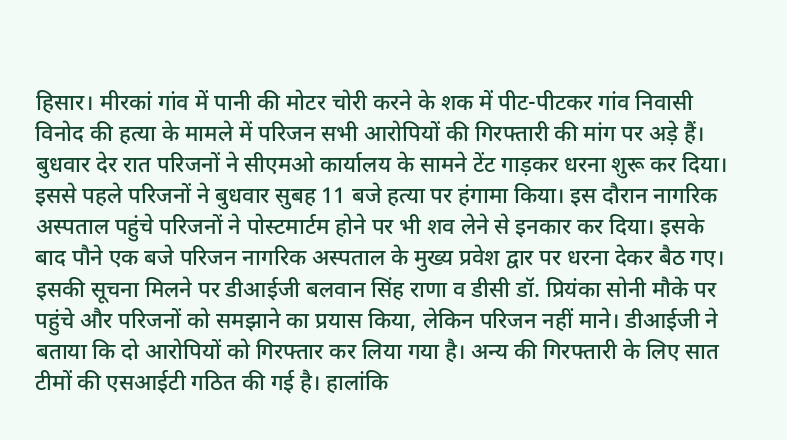हिसार। मीरकां गांव में पानी की मोटर चोरी करने के शक में पीट-पीटकर गांव निवासी विनोद की हत्या के मामले में परिजन सभी आरोपियों की गिरफ्तारी की मांग पर अड़े हैं। बुधवार देर रात परिजनों ने सीएमओ कार्यालय के सामने टेंट गाड़कर धरना शुरू कर दिया।
इससे पहले परिजनों ने बुधवार सुबह 11 बजे हत्या पर हंगामा किया। इस दौरान नागरिक अस्पताल पहुंचे परिजनों ने पोस्टमार्टम होने पर भी शव लेने से इनकार कर दिया। इसके बाद पौने एक बजे परिजन नागरिक अस्पताल के मुख्य प्रवेश द्वार पर धरना देकर बैठ गए। इसकी सूचना मिलने पर डीआईजी बलवान सिंह राणा व डीसी डॉ. प्रियंका सोनी मौके पर पहुंचे और परिजनों को समझाने का प्रयास किया, लेकिन परिजन नहीं माने। डीआईजी ने बताया कि दो आरोपियों को गिरफ्तार कर लिया गया है। अन्य की गिरफ्तारी के लिए सात टीमों की एसआईटी गठित की गई है। हालांकि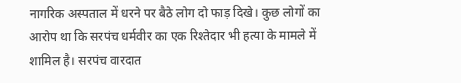नागरिक अस्पताल में धरने पर बैठे लोग दो फाड़ दिखे। कुछ लोगों का आरोप था कि सरपंच धर्मवीर का एक रिश्तेदार भी हत्या के मामले में शामिल है। सरपंच वारदात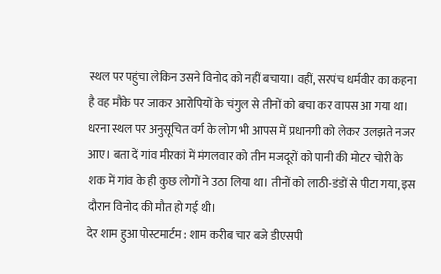स्थल पर पहुंचा लेकिन उसने विनोद को नहीं बचाया। वहीं, सरपंच धर्मवीर का कहना है वह मौके पर जाकर आरोपियों के चंगुल से तीनों को बचा कर वापस आ गया था। धरना स्थल पर अनुसूचित वर्ग के लोग भी आपस में प्रधानगी को लेकर उलझते नजर आए। बता दें गांव मीरकां में मंगलवार को तीन मजदूरों को पानी की मोटर चोरी के शक में गांव के ही कुछ लोगों ने उठा लिया था। तीनों को लाठी-डंडों से पीटा गया, इस दौरान विनोद की मौत हो गई थी।
देर शाम हुआ पोस्टमार्टम : शाम करीब चार बजे डीएसपी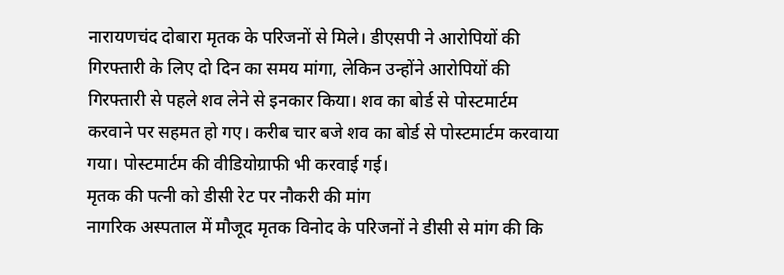नारायणचंद दोबारा मृतक के परिजनों से मिले। डीएसपी ने आरोपियों की गिरफ्तारी के लिए दो दिन का समय मांगा, लेकिन उन्होंने आरोपियों की गिरफ्तारी से पहले शव लेने से इनकार किया। शव का बोर्ड से पोस्टमार्टम करवाने पर सहमत हो गए। करीब चार बजे शव का बोर्ड से पोस्टमार्टम करवाया गया। पोस्टमार्टम की वीडियोग्राफी भी करवाई गई।
मृतक की पत्नी को डीसी रेट पर नौकरी की मांग
नागरिक अस्पताल में मौजूद मृतक विनोद के परिजनों ने डीसी से मांग की कि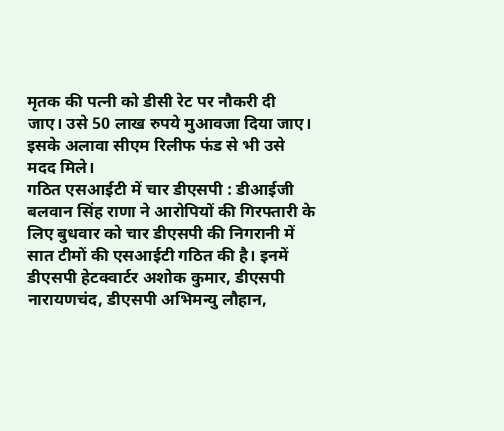मृतक की पत्नी को डीसी रेट पर नौकरी दी जाए। उसे 50 लाख रुपये मुआवजा दिया जाए। इसके अलावा सीएम रिलीफ फंड से भी उसे मदद मिले।
गठित एसआईटी में चार डीएसपी : डीआईजी बलवान सिंह राणा ने आरोपियों की गिरफ्तारी के लिए बुधवार को चार डीएसपी की निगरानी में सात टीमों की एसआईटी गठित की है। इनमें डीएसपी हेटक्वार्टर अशोक कुमार, डीएसपी नारायणचंद, डीएसपी अभिमन्यु लौहान,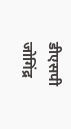डीएसपी जोगिंद्र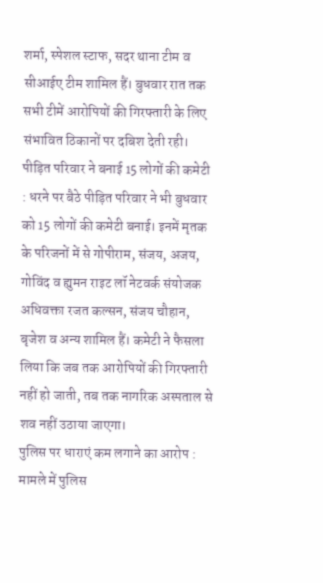शर्मा, स्पेशल स्टाफ, सदर थाना टीम व सीआईए टीम शामिल हैं। बुधवार रात तक सभी टीमें आरोपियों की गिरफ्तारी के लिए संभावित ठिकानों पर दबिश देती रही।
पीड़ित परिवार ने बनाई 15 लोगों की कमेटी : धरने पर बैठे पीड़ित परिवार ने भी बुधवार को 15 लोगों की कमेटी बनाई। इनमें मृतक के परिजनों में से गोपीराम, संजय, अजय, गोविंद व ह्युमन राइट लॉ नेटवर्क संयोजक अधिवक्ता रजत कल्सन, संजय चौहान, बृजेश व अन्य शामिल हैं। कमेटी ने फैसला लिया कि जब तक आरोपियों की गिरफ्तारी नहीं हो जाती, तब तक नागरिक अस्पताल से शव नहीं उठाया जाएगा।
पुलिस पर धाराएं कम लगाने का आरोप : मामले में पुलिस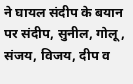ने घायल संदीप के बयान पर संदीप, सुनील, गोलू, संजय, विजय, दीप व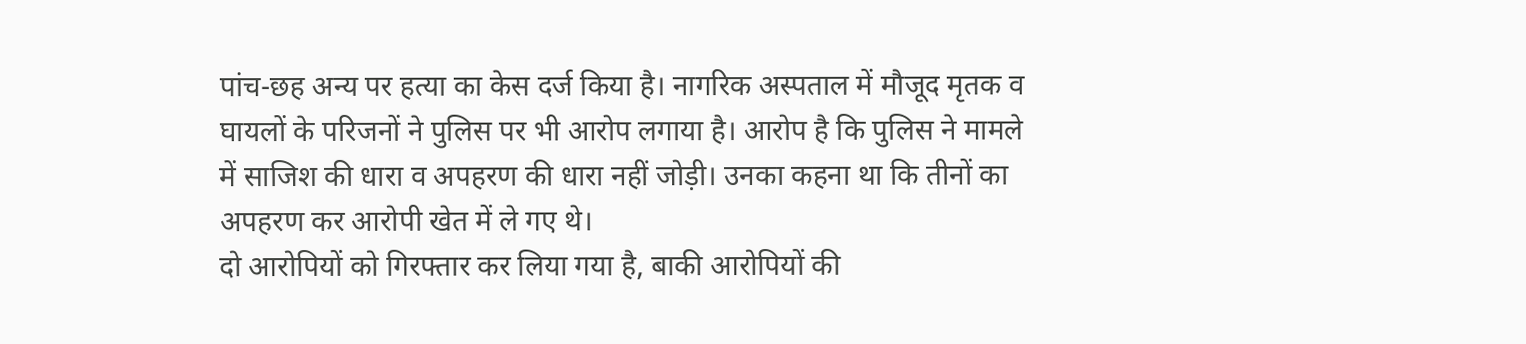पांच-छह अन्य पर हत्या का केस दर्ज किया है। नागरिक अस्पताल में मौजूद मृतक व घायलों के परिजनों ने पुलिस पर भी आरोप लगाया है। आरोप है कि पुलिस ने मामले में साजिश की धारा व अपहरण की धारा नहीं जोड़ी। उनका कहना था कि तीनों का अपहरण कर आरोपी खेत में ले गए थे।
दो आरोपियों को गिरफ्तार कर लिया गया है, बाकी आरोपियों की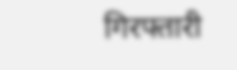गिरफ्तारी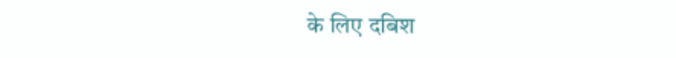के लिए दबिश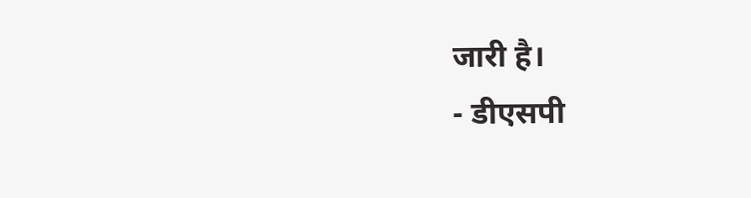जारी है।
- डीएसपी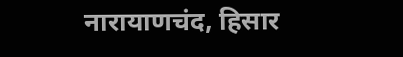नारायाणचंद, हिसार